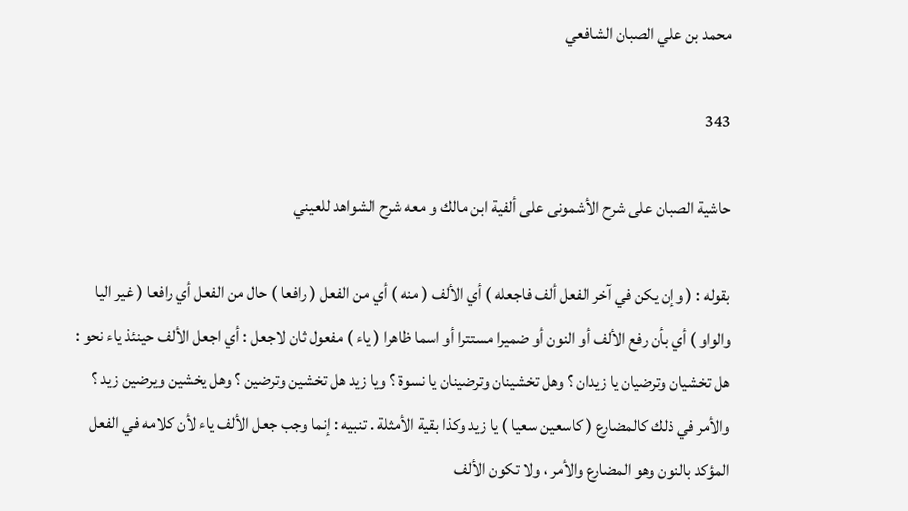محمد بن علي الصبان الشافعي

343

حاشية الصبان على شرح الأشمونى على ألفية ابن مالك و معه شرح الشواهد للعيني

بقوله : ( وإن يكن في آخر الفعل ألف فاجعله ) أي الألف ( منه ) أي من الفعل ( رافعا ) حال من الفعل أي رافعا ( غير اليا والواو ) أي بأن رفع الألف أو النون أو ضميرا مستترا أو اسما ظاهرا ( ياء ) مفعول ثان لاجعل : أي اجعل الألف حينئذ ياء نحو : هل تخشيان وترضيان يا زيدان ؟ وهل تخشينان وترضينان يا نسوة ؟ ويا زيد هل تخشين وترضين ؟ وهل يخشين ويرضين زيد ؟ والأمر في ذلك كالمضارع ( كاسعين سعيا ) يا زيد وكذا بقية الأمثلة . تنبيه : إنما وجب جعل الألف ياء لأن كلامه في الفعل المؤكد بالنون وهو المضارع والأمر ، ولا تكون الألف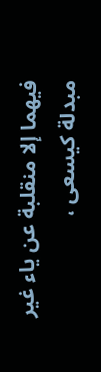فيهما إلا منقلبة عن ياء غير مبدلة كيسعى ،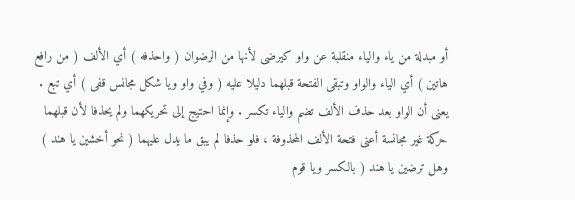أو مبدلة من ياء والياء منقلبة عن واو كيرضى لأنها من الرضوان ( واحذفه ) أي الألف ( من رافع هاتين ) أي الياء والواو وتبقى الفتحة قبلهما دليلا عليه ( وفي واو ويا شكل مجانس قفى ) أي تبع . يعنى أن الواو بعد حذف الألف تضم والياء تكسر . وإنما احتيج إلى تحريكهما ولم يحذفا لأن قبلهما حركة غير مجانسة أعنى فتحة الألف المحذوفة ، فلو حذفا لم يبق ما يدل عليهما ( نحو أخشين يا هند ) وهل ترضين يا هند ( بالكسر ويا قوم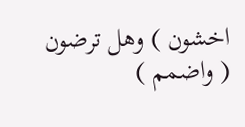اخشون ) وهل ترضون ( واضمم )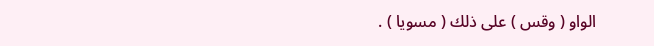الواو ( وقس ) على ذلك ( مسويا ) .